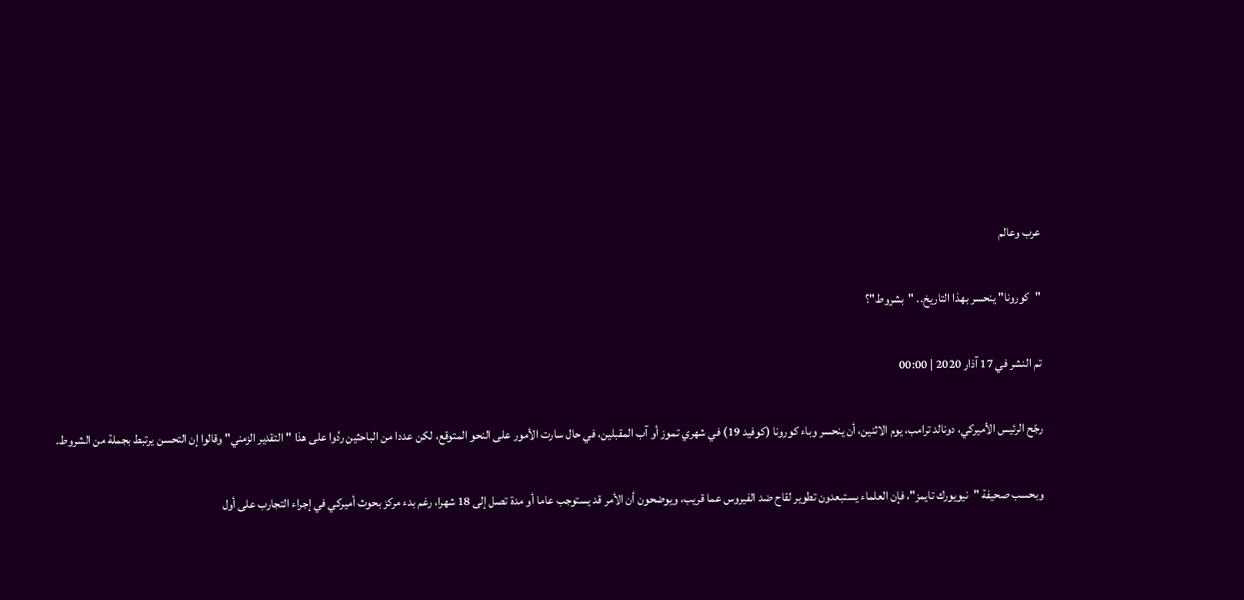عرب وعالم

"كورونا" ينحسر بهذا التاريخ.. "بشروط"؟

تم النشر في 17 آذار 2020 | 00:00

رجّح الرئيس الأميركي، دونالد ترامب، يوم الاثنين، أن ينحسر وباء كورونا (كوفيد 19) في شهري تموز أو آب المقبلين، في حال سارت الأمور على النحو المتوقع، لكن عددا من الباحثين ردُوا على هذا "التقدير الزمني" وقالوا إن التحسن يرتبط بجملة من الشروط.

وبحسب صحيفة "نيويورك تايمز"، فإن العلماء يستبعدون تطوير لقاح ضد الفيروس عما قريب، ويوضحون أن الأمر قد يستوجب عاما أو مدة تصل إلى 18 شهرا، رغم بدء مركز بحوث أميركي في إجراء التجارب على أول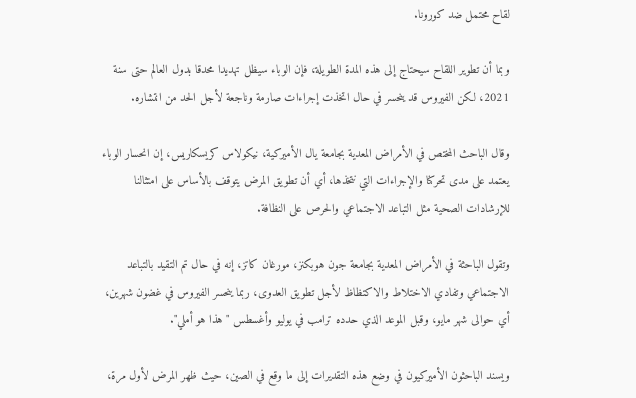لقاح محتمل ضد كورونا.

وبما أن تطوير اللقاح سيحتاج إلى هذه المدة الطويلة، فإن الوباء سيظل تهديدا محدقا بدول العالم حتى سنة 2021، لكن الفيروس قد ينحسر في حال اتخذت إجراءات صارمة وناجعة لأجل الحد من انتشاره.

وقال الباحث المختص في الأمراض المعدية بجامعة يال الأميركية، نيكولاس كريسكاريس، إن انحسار الوباء يعتمد على مدى تحركنا والإجراءات التي نتخذها، أي أن تطويق المرض يتوقف بالأساس على امتثالنا للإرشادات الصحية مثل التباعد الاجتماعي والحرص على النظافة.

وتقول الباحثة في الأمراض المعدية بجامعة جون هوبكنز، مورغان كاتز، إنه في حال تم التقيد بالتباعد الاجتماعي وتفادي الاختلاط والاكتظاظ لأجل تطويق العدوى، ربما ينحسر الفيروس في غضون شهرين، أي حوالى شهر مايو، وقبل الموعد الذي حدده ترامب في يوليو وأغسطس "هذا هو أملي".

ويسند الباحثون الأميركيون في وضع هذه التقديرات إلى ما وقع في الصين، حيث ظهر المرض لأول مرة،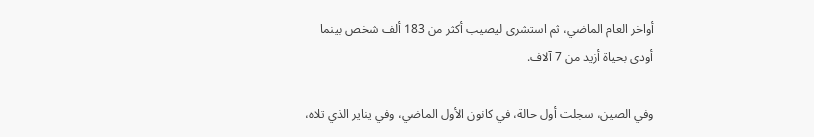أواخر العام الماضي، ثم استشرى ليصيب أكثر من 183 ألف شخص بينما أودى بحياة أزيد من 7 آلاف.

وفي الصين، سجلت أول حالة، في كانون الأول الماضي، وفي يناير الذي تلاه،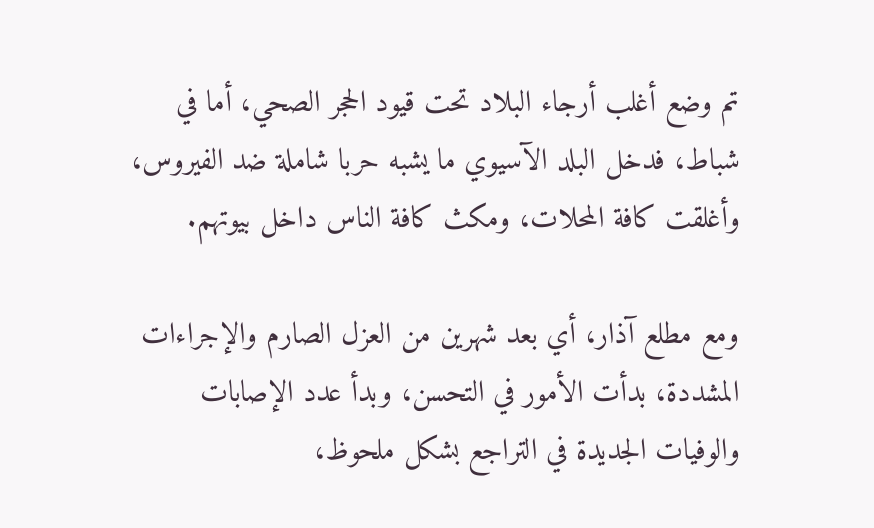تم وضع أغلب أرجاء البلاد تحت قيود الحجر الصحي، أما في شباط، فدخل البلد الآسيوي ما يشبه حربا شاملة ضد الفيروس، وأغلقت كافة المحلات، ومكث كافة الناس داخل بيوتهم.

ومع مطلع آذار، أي بعد شهرين من العزل الصارم والإجراءات المشددة، بدأت الأمور في التحسن، وبدأ عدد الإصابات والوفيات الجديدة في التراجع بشكل ملحوظ،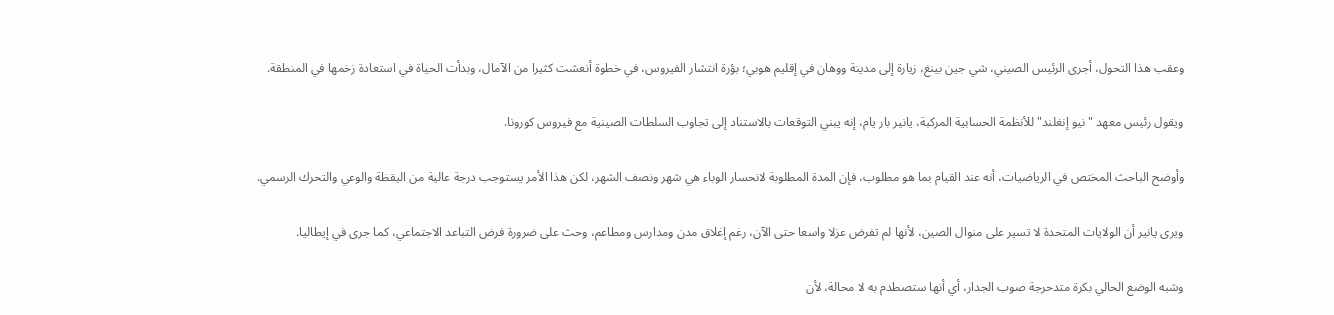وعقب هذا التحول، أجرى الرئيس الصيني، شي جين بينغ، زيارة إلى مدينة ووهان في إقليم هوبي؛ بؤرة انتشار الفيروس، في خطوة أنعشت كثيرا من الآمال، وبدأت الحياة في استعادة زخمها في المنطقة.

ويقول رئيس معهد "نيو إنغلند" للأنظمة الحسابية المركبة، يانير بار يام، إنه يبني التوقعات بالاستناد إلى تجاوب السلطات الصينية مع فيروس كورونا.

وأوضح الباحث المختص في الرياضيات، أنه عند القيام بما هو مطلوب، فإن المدة المطلوبة لانحسار الوباء هي شهر ونصف الشهر، لكن هذا الأمر يستوجب درجة عالية من اليقظة والوعي والتحرك الرسمي.

ويرى يانير أن الولايات المتحدة لا تسير على منوال الصين، لأنها لم تفرض عزلا واسعا حتى الآن، رغم إغلاق مدن ومدارس ومطاعم، وحث على ضرورة فرض التباعد الاجتماعي، كما جرى في إيطاليا.

وشبه الوضع الحالي بكرة متدحرجة صوب الجدار، أي أنها ستصطدم به لا محالة، لأن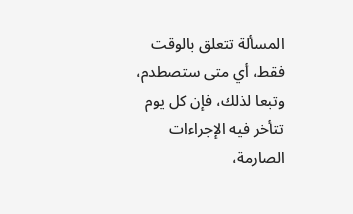المسألة تتعلق بالوقت فقط، أي متى ستصطدم، وتبعا لذلك، فإن كل يوم تتأخر فيه الإجراءات الصارمة،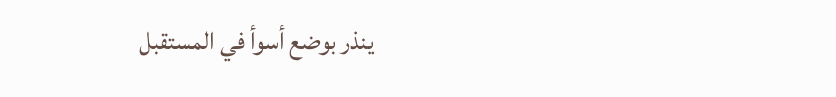ينذر بوضع أسوأ في المستقبل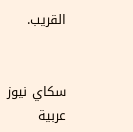القريب.


سكاي نيوز عربية